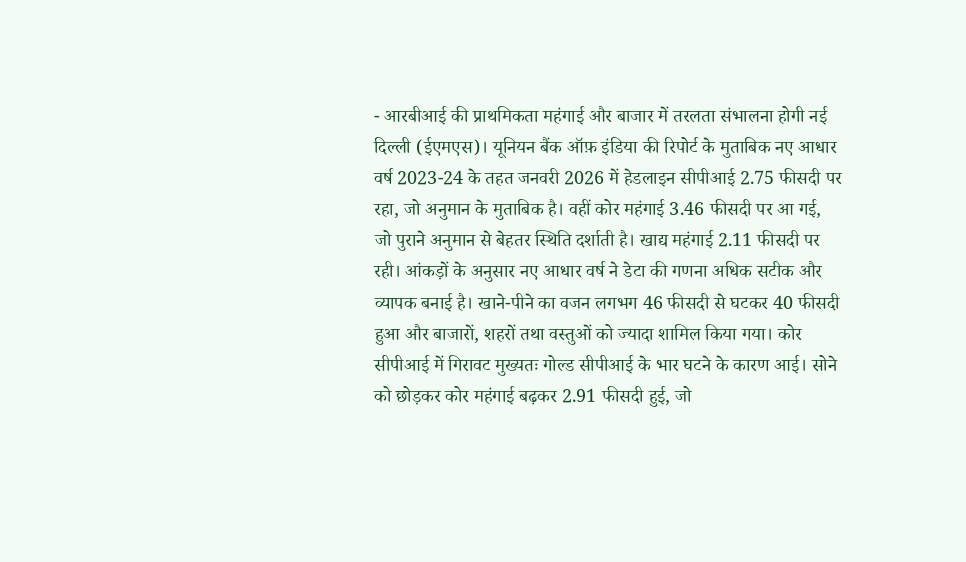- आरबीआई की प्राथमिकता महंगाई और बाजार में तरलता संभालना होगी नई दिल्ली (ईएमएस)। यूनियन बैंक ऑफ़ इंडिया की रिपोर्ट के मुताबिक नए आधार वर्ष 2023-24 के तहत जनवरी 2026 में हेडलाइन सीपीआई 2.75 फीसदी पर रहा, जो अनुमान के मुताबिक है। वहीं कोर महंगाई 3.46 फीसदी पर आ गई, जो पुराने अनुमान से बेहतर स्थिति दर्शाती है। खाद्य महंगाई 2.11 फीसदी पर रही। आंकड़ों के अनुसार नए आधार वर्ष ने डेटा की गणना अधिक सटीक और व्यापक बनाई है। खाने-पीने का वजन लगभग 46 फीसदी से घटकर 40 फीसदी हुआ और बाजारों, शहरों तथा वस्तुओं को ज्यादा शामिल किया गया। कोर सीपीआई में गिरावट मुख्यतः गोल्ड सीपीआई के भार घटने के कारण आई। सोने को छोड़कर कोर महंगाई बढ़कर 2.91 फीसदी हुई, जो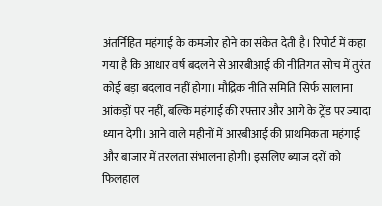अंतर्निहित महंगाई के कमजोर होने का संकेत देती है। रिपोर्ट में कहा गया है कि आधार वर्ष बदलने से आरबीआई की नीतिगत सोच में तुरंत कोई बड़ा बदलाव नहीं होगा। मौद्रिक नीति समिति सिर्फ सालाना आंकड़ों पर नहीं, बल्कि महंगाई की रफ्तार और आगे के ट्रेंड पर ज्यादा ध्यान देगी। आने वाले महीनों में आरबीआई की प्राथमिकता महंगाई और बाजार में तरलता संभालना होगी। इसलिए ब्याज दरों को फिलहाल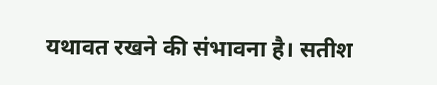यथावत रखने की संभावना है। सतीश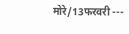मोरे/13फरवरी ---